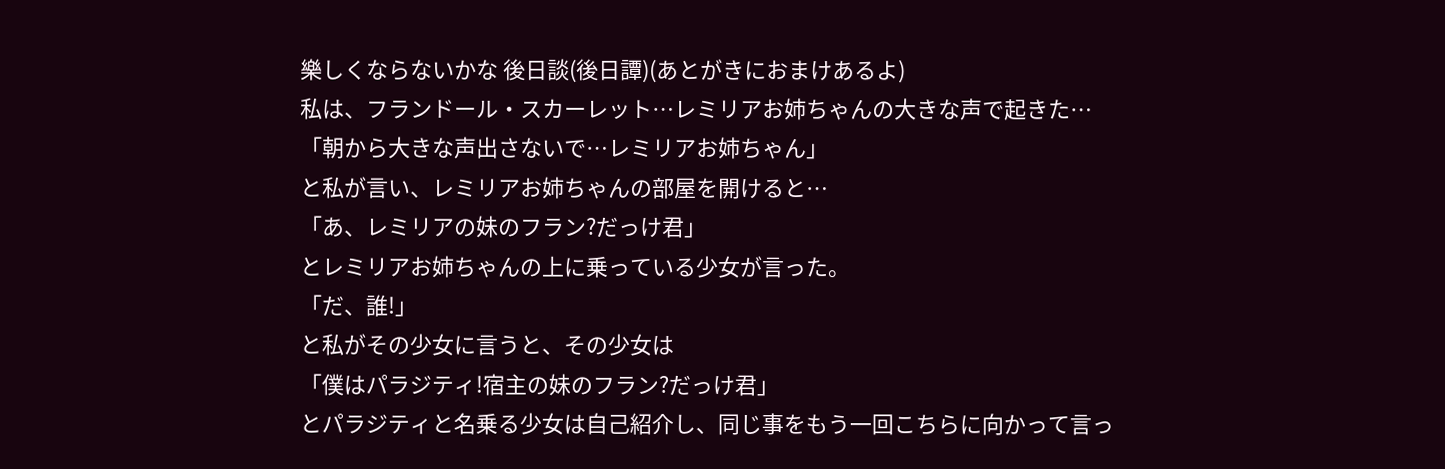樂しくならないかな 後日談(後日譚)(あとがきにおまけあるよ)
私は、フランドール・スカーレット…レミリアお姉ちゃんの大きな声で起きた…
「朝から大きな声出さないで…レミリアお姉ちゃん」
と私が言い、レミリアお姉ちゃんの部屋を開けると…
「あ、レミリアの妹のフラン?だっけ君」
とレミリアお姉ちゃんの上に乗っている少女が言った。
「だ、誰!」
と私がその少女に言うと、その少女は
「僕はパラジティ!宿主の妹のフラン?だっけ君」
とパラジティと名乗る少女は自己紹介し、同じ事をもう一回こちらに向かって言っ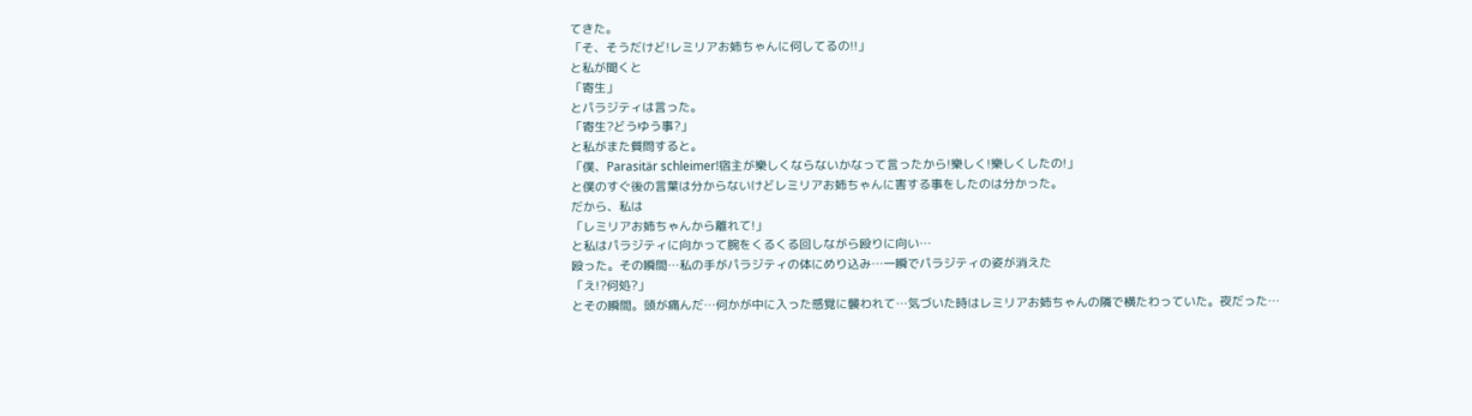てきた。
「そ、そうだけど!レミリアお姉ちゃんに何してるの!!」
と私が聞くと
「寄生」
とパラジティは言った。
「寄生?どうゆう事?」
と私がまた質問すると。
「僕、Parasitär schleimer!宿主が樂しくならないかなって言ったから!樂しく!樂しくしたの!」
と僕のすぐ後の言葉は分からないけどレミリアお姉ちゃんに害する事をしたのは分かった。
だから、私は
「レミリアお姉ちゃんから離れて!」
と私はパラジティに向かって腕をくるくる回しながら殴りに向い…
殴った。その瞬間…私の手がパラジティの体にめり込み…一瞬でパラジティの姿が消えた
「え!?何処?」
とその瞬間。頭が痛んだ…何かが中に入った感覚に襲われて…気づいた時はレミリアお姉ちゃんの隣で横たわっていた。夜だった…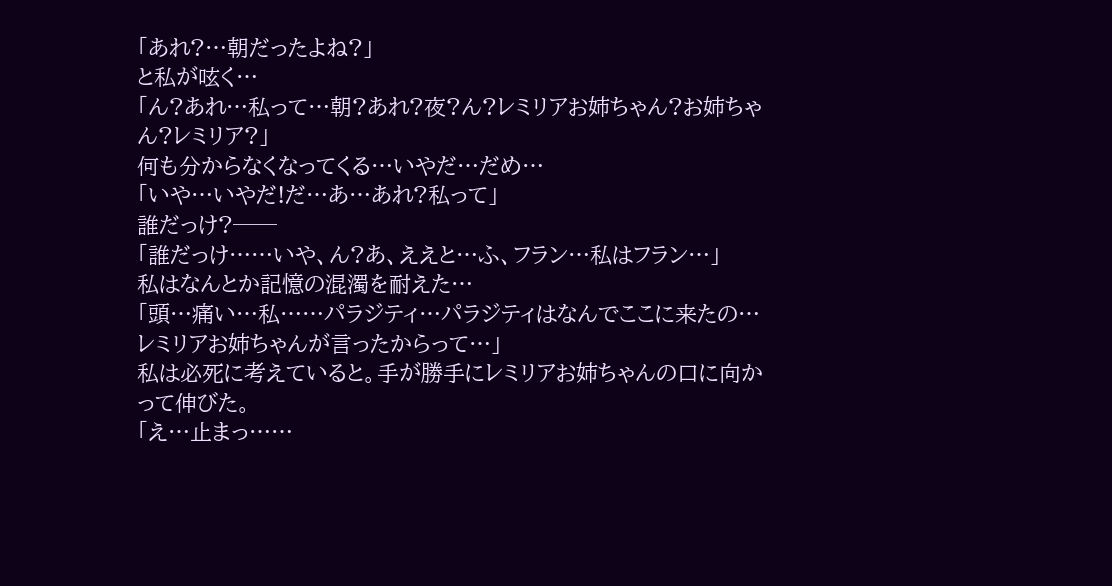「あれ?…朝だったよね?」
と私が呟く…
「ん?あれ…私って…朝?あれ?夜?ん?レミリアお姉ちゃん?お姉ちゃん?レミリア?」
何も分からなくなってくる…いやだ…だめ…
「いや…いやだ!だ…あ…あれ?私って」
誰だっけ?──
「誰だっけ……いや、ん?あ、ええと…ふ、フラン…私はフラン…」
私はなんとか記憶の混濁を耐えた…
「頭…痛い…私……パラジティ…パラジティはなんでここに来たの…レミリアお姉ちゃんが言ったからって…」
私は必死に考えていると。手が勝手にレミリアお姉ちゃんの口に向かって伸びた。
「え…止まっ……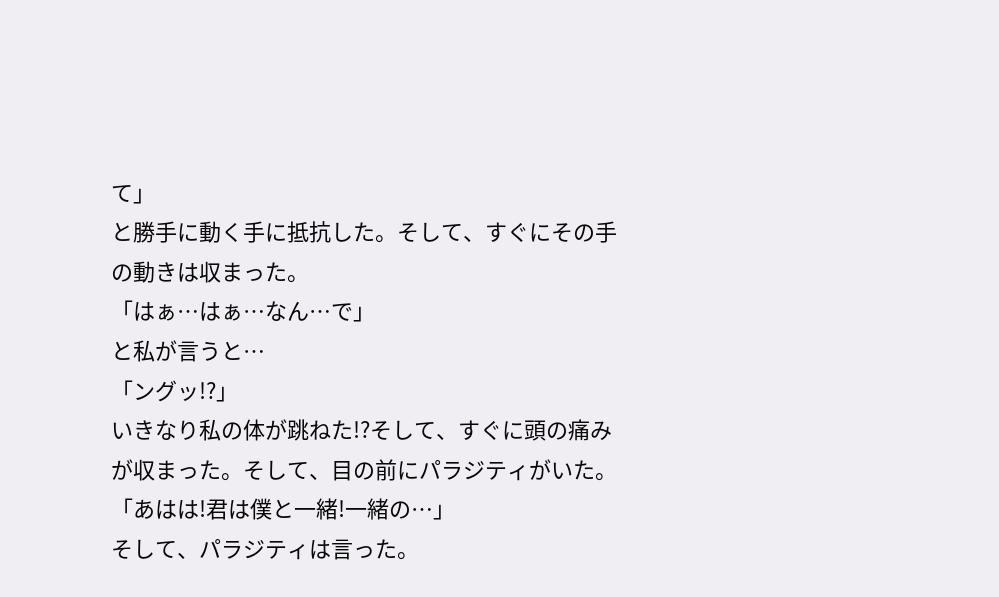て」
と勝手に動く手に抵抗した。そして、すぐにその手の動きは収まった。
「はぁ…はぁ…なん…で」
と私が言うと…
「ングッ!?」
いきなり私の体が跳ねた!?そして、すぐに頭の痛みが収まった。そして、目の前にパラジティがいた。
「あはは!君は僕と一緒!一緒の…」
そして、パラジティは言った。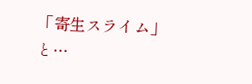「寄生スライム」
と…